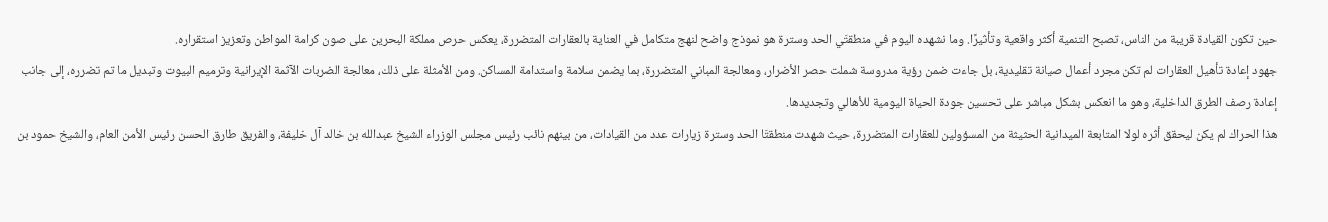حين تكون القيادة قريبة من الناس، تصبح التنمية أكثر واقعية وتأثيرًا. وما نشهده اليوم في منطقتَي الحد وسترة هو نموذج واضح لنهج متكامل في العناية بالعقارات المتضررة، يعكس حرص مملكة البحرين على صون كرامة المواطن وتعزيز استقراره.
جهود إعادة تأهيل العقارات لم تكن مجرد أعمال صيانة تقليدية، بل جاءت ضمن رؤية مدروسة شملت حصر الأضرار، ومعالجة المباني المتضررة، بما يضمن سلامة واستدامة المساكن. ومن الأمثلة على ذلك، معالجة الضربات الآثمة الإيرانية وترميم البيوت وتبديل ما تم تضرره، إلى جانب إعادة رصف الطرق الداخلية، وهو ما انعكس بشكل مباشر على تحسين جودة الحياة اليومية للأهالي وتجديدها.
هذا الحراك لم يكن ليحقق أثره لولا المتابعة الميدانية الحثيثة من المسؤولين للعقارات المتضررة، حيث شهدت منطقتَا الحد وسترة زيارات عدد من القيادات، من بينهم نائب رئيس مجلس الوزراء الشيخ عبدالله بن خالد آل خليفة، والفريق طارق الحسن رئيس الأمن العام، والشيخ حمود بن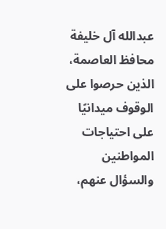عبدالله آل خليفة محافظ العاصمة، الذين حرصوا على الوقوف ميدانيًا على احتياجات المواطنين والسؤال عنهم،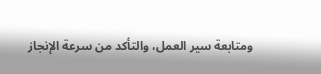ومتابعة سير العمل، والتأكد من سرعة الإنجاز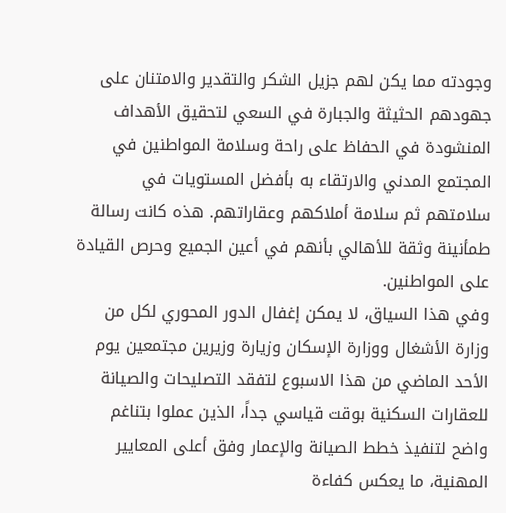وجودته مما يكن لهم جزيل الشكر والتقدير والامتنان على جهودهم الحثيثة والجبارة في السعي لتحقيق الأهداف المنشودة في الحفاظ على راحة وسلامة المواطنين في المجتمع المدني والارتقاء به بأفضل المستويات في سلامتهم ثم سلامة أملاكهم وعقاراتهم. هذه كانت رسالة طمأنينة وثقة للأهالي بأنهم في أعين الجميع وحرص القيادة على المواطنين.
وفي هذا السياق، لا يمكن إغفال الدور المحوري لكل من وزارة الأشغال ووزارة الإسكان وزيارة وزيرين مجتمعين يوم الأحد الماضي من هذا الاسبوع لتفقد التصليحات والصيانة للعقارات السكنية بوقت قياسي جداً، الذين عملوا بتناغم واضح لتنفيذ خطط الصيانة والإعمار وفق أعلى المعايير المهنية، ما يعكس كفاءة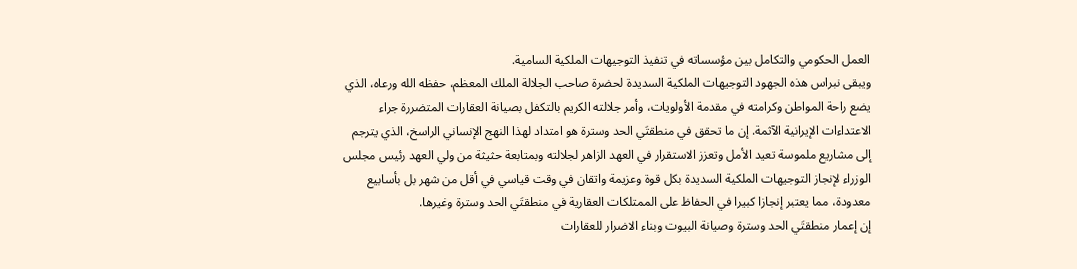العمل الحكومي والتكامل بين مؤسساته في تنفيذ التوجيهات الملكية السامية.
ويبقى نبراس هذه الجهود التوجيهات الملكية السديدة لحضرة صاحب الجلالة الملك المعظم، حفظه الله ورعاه، الذي يضع راحة المواطن وكرامته في مقدمة الأولويات، وأمر جلالته الكريم بالتكفل بصيانة العقارات المتضررة جراء الاعتداءات الإيرانية الآثمة. إن ما تحقق في منطقتَي الحد وسترة هو امتداد لهذا النهج الإنساني الراسخ، الذي يترجم إلى مشاريع ملموسة تعيد الأمل وتعزز الاستقرار في العهد الزاهر لجلالته وبمتابعة حثيثة من ولي العهد رئيس مجلس الوزراء لإنجاز التوجيهات الملكية السديدة بكل قوة وعزيمة واتقان في وقت قياسي في أقل من شهر بل بأسابيع معدودة، مما يعتبر إنجازا كبيرا في الحفاظ على الممتلكات العقارية في منطقتَي الحد وسترة وغيرها.
إن إعمار منطقتَي الحد وسترة وصيانة البيوت وبناء الاضرار للعقارات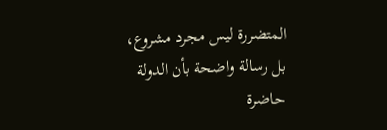المتضررة ليس مجرد مشروع، بل رسالة واضحة بأن الدولة حاضرة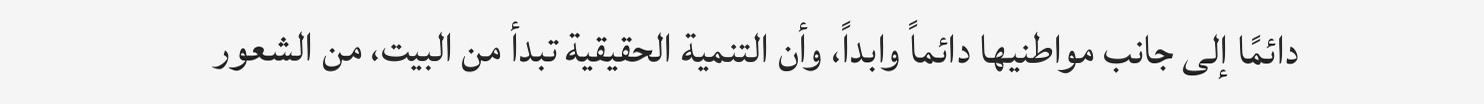دائمًا إلى جانب مواطنيها دائماً وابداً، وأن التنمية الحقيقية تبدأ من البيت، من الشعور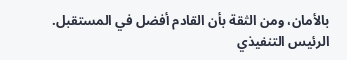بالأمان، ومن الثقة بأن القادم أفضل في المستقبل.
الرئيس التنفيذي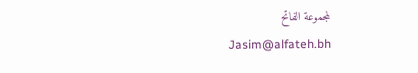لمجموعة الفاتح
Jasim@alfateh.bh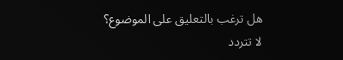هل ترغب بالتعليق على الموضوع؟
لا تتردد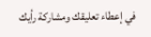في إعطاء تعليقك ومشاركة رأيك